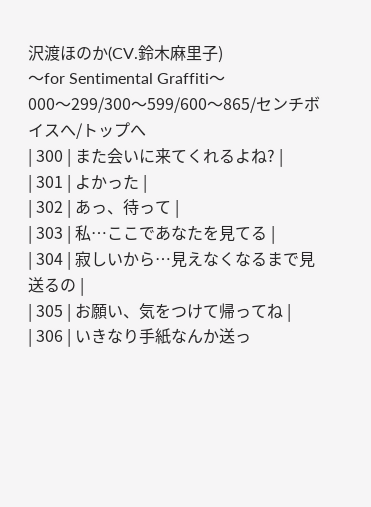沢渡ほのか(CV.鈴木麻里子)
〜for Sentimental Graffiti〜
000〜299/300〜599/600〜865/センチボイスへ/トップへ
| 300 | また会いに来てくれるよね? |
| 301 | よかった |
| 302 | あっ、待って |
| 303 | 私…ここであなたを見てる |
| 304 | 寂しいから…見えなくなるまで見送るの |
| 305 | お願い、気をつけて帰ってね |
| 306 | いきなり手紙なんか送っ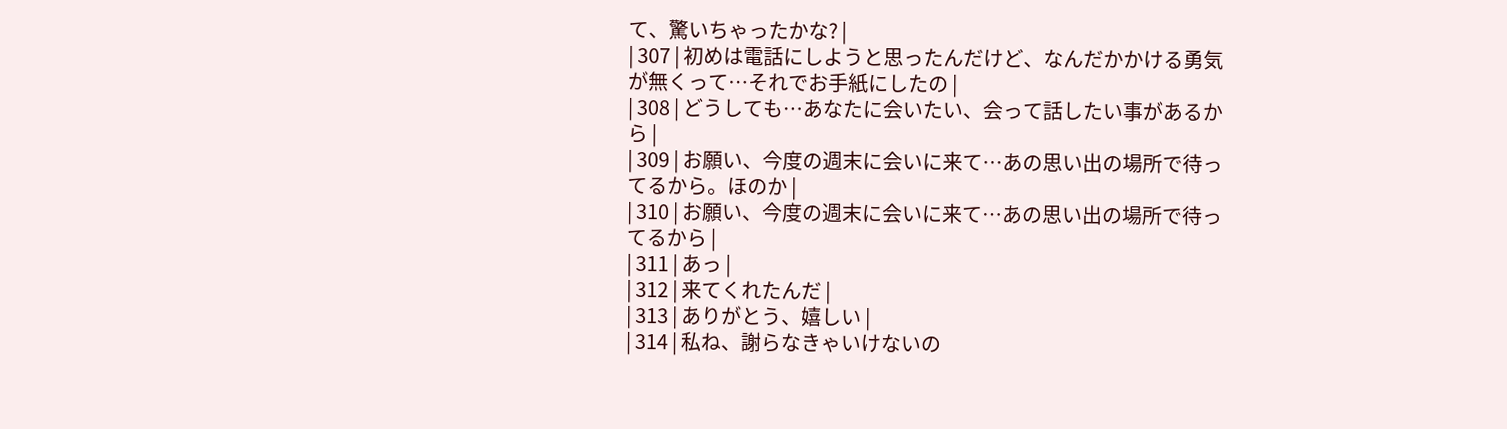て、驚いちゃったかな? |
| 307 | 初めは電話にしようと思ったんだけど、なんだかかける勇気が無くって…それでお手紙にしたの |
| 308 | どうしても…あなたに会いたい、会って話したい事があるから |
| 309 | お願い、今度の週末に会いに来て…あの思い出の場所で待ってるから。ほのか |
| 310 | お願い、今度の週末に会いに来て…あの思い出の場所で待ってるから |
| 311 | あっ |
| 312 | 来てくれたんだ |
| 313 | ありがとう、嬉しい |
| 314 | 私ね、謝らなきゃいけないの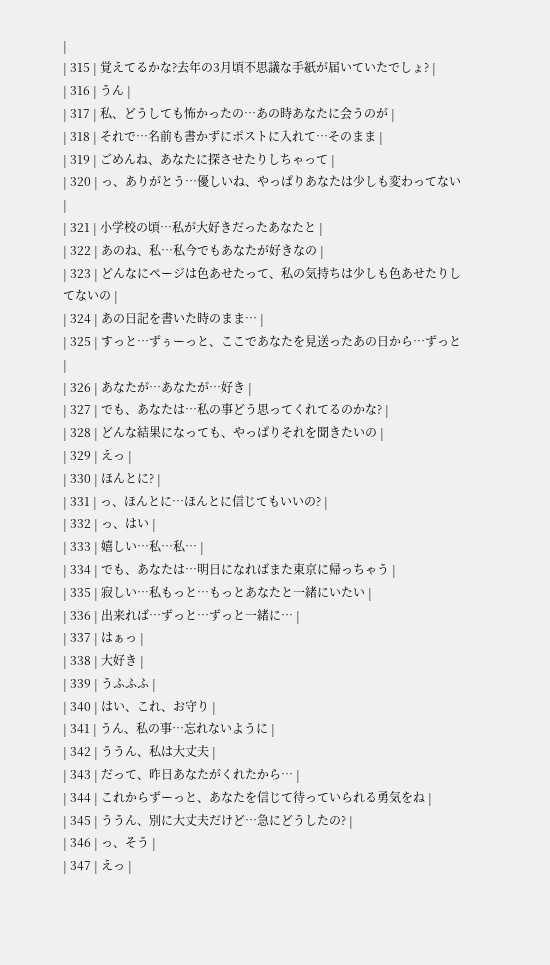|
| 315 | 覚えてるかな?去年の3月頃不思議な手紙が届いていたでしょ? |
| 316 | うん |
| 317 | 私、どうしても怖かったの…あの時あなたに会うのが |
| 318 | それで…名前も書かずにポストに入れて…そのまま |
| 319 | ごめんね、あなたに探させたりしちゃって |
| 320 | っ、ありがとう…優しいね、やっぱりあなたは少しも変わってない |
| 321 | 小学校の頃…私が大好きだったあなたと |
| 322 | あのね、私…私今でもあなたが好きなの |
| 323 | どんなにページは色あせたって、私の気持ちは少しも色あせたりしてないの |
| 324 | あの日記を書いた時のまま… |
| 325 | すっと…ずぅーっと、ここであなたを見送ったあの日から…ずっと |
| 326 | あなたが…あなたが…好き |
| 327 | でも、あなたは…私の事どう思ってくれてるのかな? |
| 328 | どんな結果になっても、やっぱりそれを聞きたいの |
| 329 | えっ |
| 330 | ほんとに? |
| 331 | っ、ほんとに…ほんとに信じてもいいの? |
| 332 | っ、はい |
| 333 | 嬉しい…私…私… |
| 334 | でも、あなたは…明日になればまた東京に帰っちゃう |
| 335 | 寂しい…私もっと…もっとあなたと一緒にいたい |
| 336 | 出来れば…ずっと…ずっと一緒に… |
| 337 | はぁっ |
| 338 | 大好き |
| 339 | うふふふ |
| 340 | はい、これ、お守り |
| 341 | うん、私の事…忘れないように |
| 342 | ううん、私は大丈夫 |
| 343 | だって、昨日あなたがくれたから… |
| 344 | これからずーっと、あなたを信じて待っていられる勇気をね |
| 345 | ううん、別に大丈夫だけど…急にどうしたの? |
| 346 | っ、そう |
| 347 | えっ |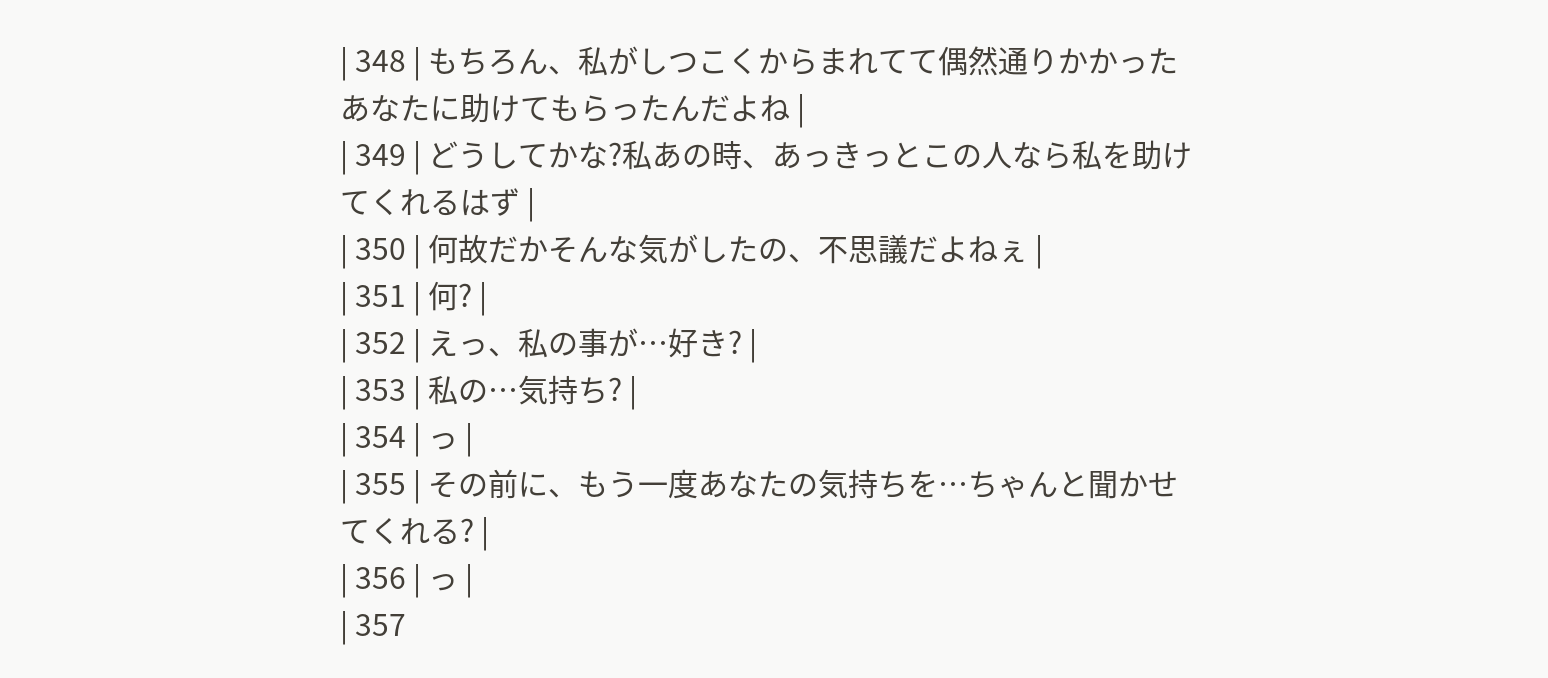| 348 | もちろん、私がしつこくからまれてて偶然通りかかったあなたに助けてもらったんだよね |
| 349 | どうしてかな?私あの時、あっきっとこの人なら私を助けてくれるはず |
| 350 | 何故だかそんな気がしたの、不思議だよねぇ |
| 351 | 何? |
| 352 | えっ、私の事が…好き? |
| 353 | 私の…気持ち? |
| 354 | っ |
| 355 | その前に、もう一度あなたの気持ちを…ちゃんと聞かせてくれる? |
| 356 | っ |
| 357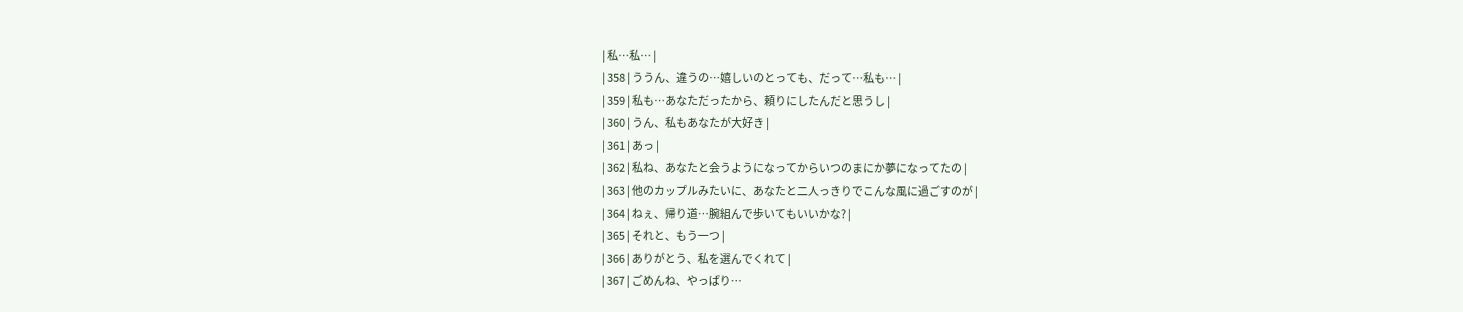| 私…私… |
| 358 | ううん、違うの…嬉しいのとっても、だって…私も… |
| 359 | 私も…あなただったから、頼りにしたんだと思うし |
| 360 | うん、私もあなたが大好き |
| 361 | あっ |
| 362 | 私ね、あなたと会うようになってからいつのまにか夢になってたの |
| 363 | 他のカップルみたいに、あなたと二人っきりでこんな風に過ごすのが |
| 364 | ねぇ、帰り道…腕組んで歩いてもいいかな? |
| 365 | それと、もう一つ |
| 366 | ありがとう、私を選んでくれて |
| 367 | ごめんね、やっぱり…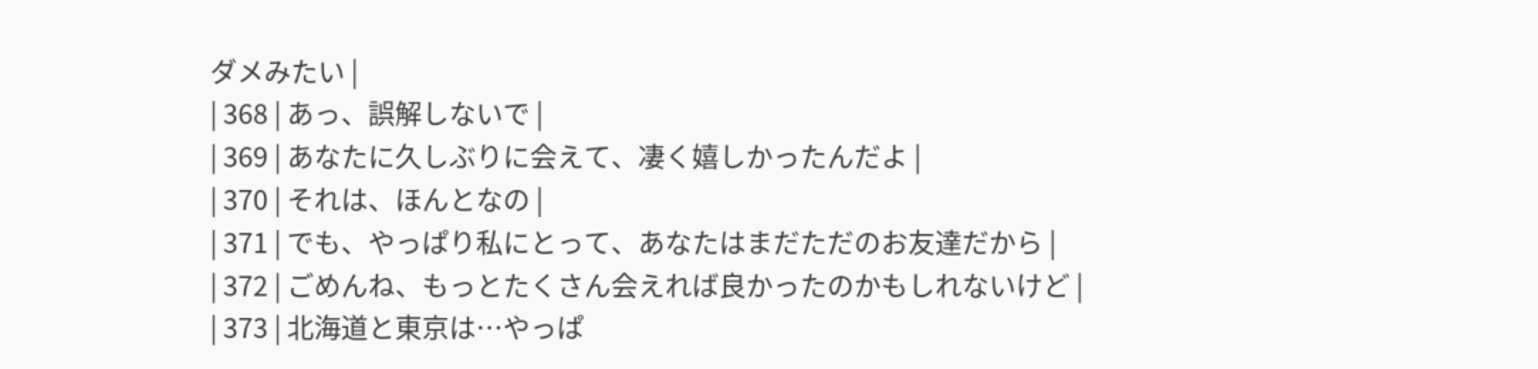ダメみたい |
| 368 | あっ、誤解しないで |
| 369 | あなたに久しぶりに会えて、凄く嬉しかったんだよ |
| 370 | それは、ほんとなの |
| 371 | でも、やっぱり私にとって、あなたはまだただのお友達だから |
| 372 | ごめんね、もっとたくさん会えれば良かったのかもしれないけど |
| 373 | 北海道と東京は…やっぱ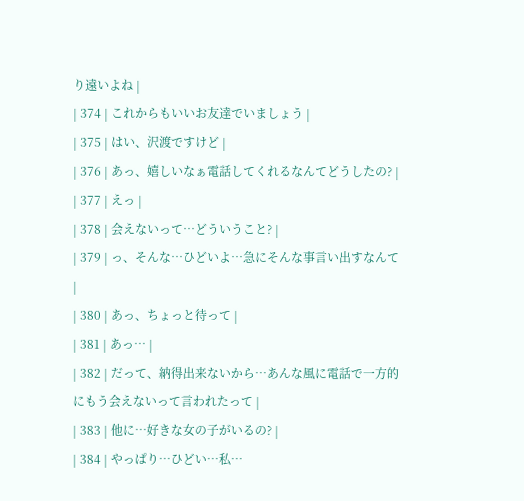り遠いよね |
| 374 | これからもいいお友達でいましょう |
| 375 | はい、沢渡ですけど |
| 376 | あっ、嬉しいなぁ電話してくれるなんてどうしたの? |
| 377 | えっ |
| 378 | 会えないって…どういうこと? |
| 379 | っ、そんな…ひどいよ…急にそんな事言い出すなんて |
| 380 | あっ、ちょっと待って |
| 381 | あっ… |
| 382 | だって、納得出来ないから…あんな風に電話で一方的にもう会えないって言われたって |
| 383 | 他に…好きな女の子がいるの? |
| 384 | やっぱり…ひどい…私…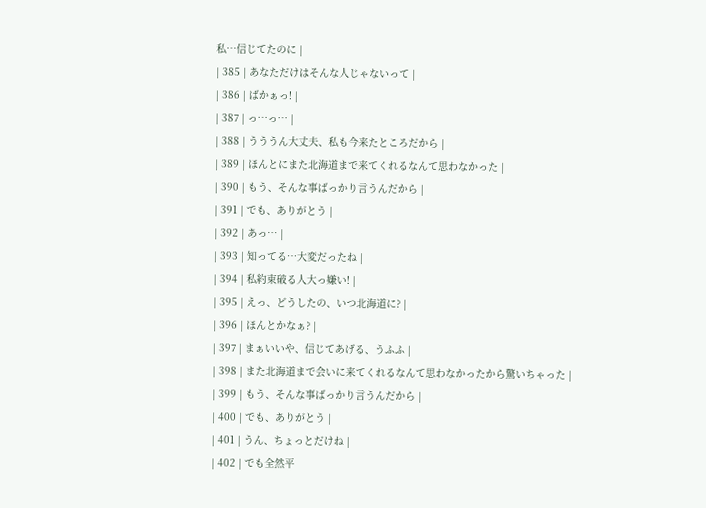私…信じてたのに |
| 385 | あなただけはそんな人じゃないって |
| 386 | ばかぁっ! |
| 387 | っ…っ… |
| 388 | うううん大丈夫、私も今来たところだから |
| 389 | ほんとにまた北海道まで来てくれるなんて思わなかった |
| 390 | もう、そんな事ばっかり言うんだから |
| 391 | でも、ありがとう |
| 392 | あっ… |
| 393 | 知ってる…大変だったね |
| 394 | 私約束破る人大っ嫌い! |
| 395 | えっ、どうしたの、いつ北海道に? |
| 396 | ほんとかなぁ? |
| 397 | まぁいいや、信じてあげる、うふふ |
| 398 | また北海道まで会いに来てくれるなんて思わなかったから驚いちゃった |
| 399 | もう、そんな事ばっかり言うんだから |
| 400 | でも、ありがとう |
| 401 | うん、ちょっとだけね |
| 402 | でも全然平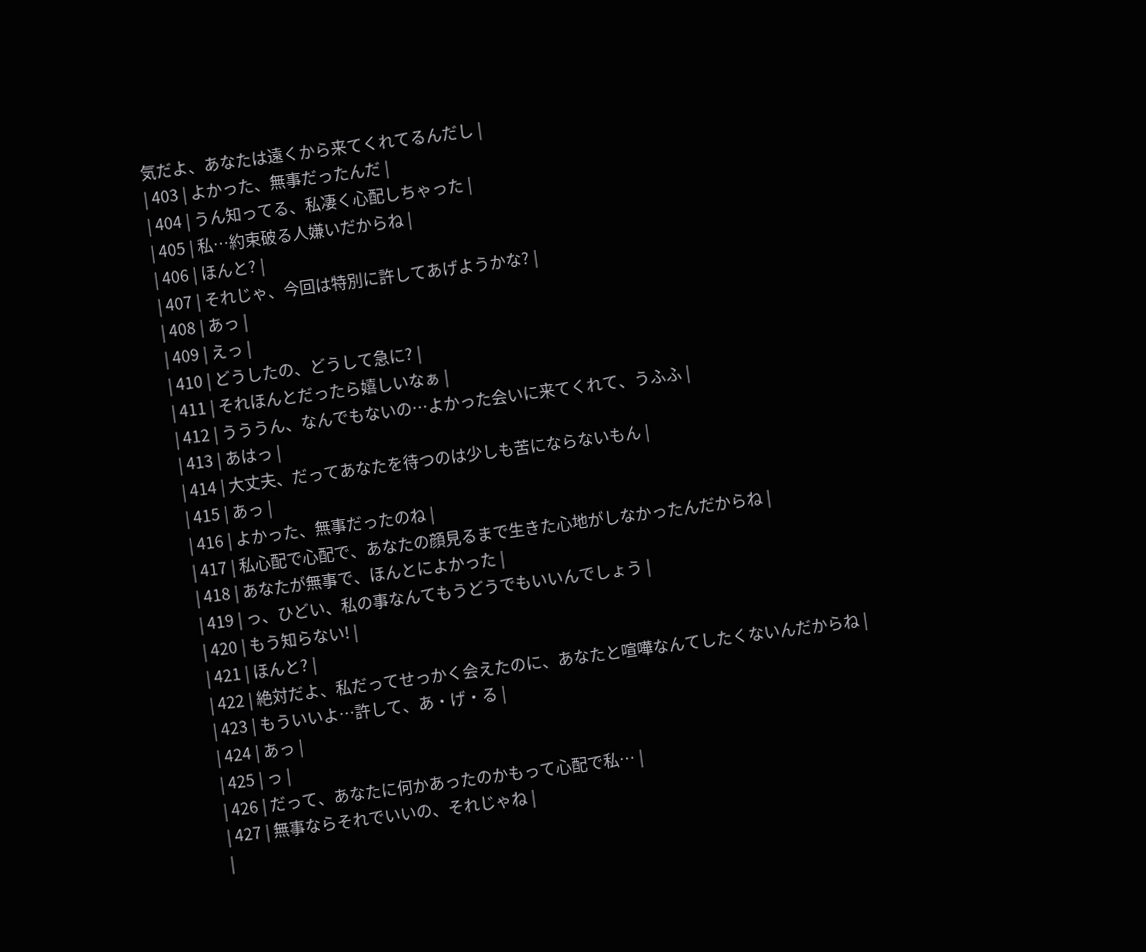気だよ、あなたは遠くから来てくれてるんだし |
| 403 | よかった、無事だったんだ |
| 404 | うん知ってる、私凄く心配しちゃった |
| 405 | 私…約束破る人嫌いだからね |
| 406 | ほんと? |
| 407 | それじゃ、今回は特別に許してあげようかな? |
| 408 | あっ |
| 409 | えっ |
| 410 | どうしたの、どうして急に? |
| 411 | それほんとだったら嬉しいなぁ |
| 412 | うううん、なんでもないの…よかった会いに来てくれて、うふふ |
| 413 | あはっ |
| 414 | 大丈夫、だってあなたを待つのは少しも苦にならないもん |
| 415 | あっ |
| 416 | よかった、無事だったのね |
| 417 | 私心配で心配で、あなたの顔見るまで生きた心地がしなかったんだからね |
| 418 | あなたが無事で、ほんとによかった |
| 419 | っ、ひどい、私の事なんてもうどうでもいいんでしょう |
| 420 | もう知らない! |
| 421 | ほんと? |
| 422 | 絶対だよ、私だってせっかく会えたのに、あなたと喧嘩なんてしたくないんだからね |
| 423 | もういいよ…許して、あ・げ・る |
| 424 | あっ |
| 425 | っ |
| 426 | だって、あなたに何かあったのかもって心配で私… |
| 427 | 無事ならそれでいいの、それじゃね |
|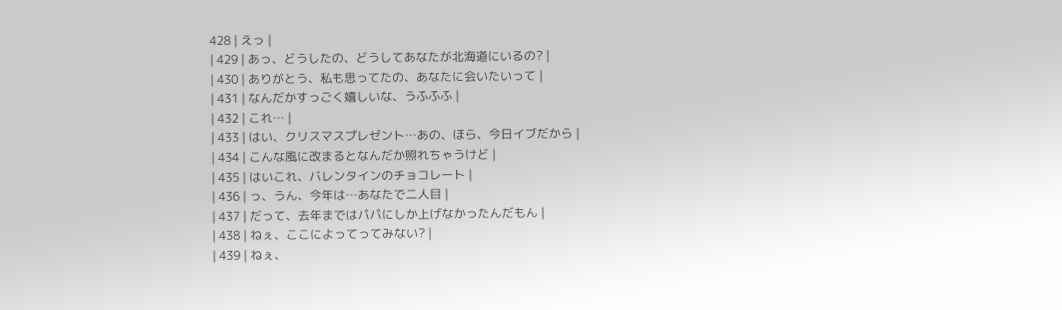428 | えっ |
| 429 | あっ、どうしたの、どうしてあなたが北海道にいるの? |
| 430 | ありがとう、私も思ってたの、あなたに会いたいって |
| 431 | なんだかすっごく嬉しいな、うふふふ |
| 432 | これ… |
| 433 | はい、クリスマスプレゼント…あの、ほら、今日イブだから |
| 434 | こんな風に改まるとなんだか照れちゃうけど |
| 435 | はいこれ、バレンタインのチョコレート |
| 436 | っ、うん、今年は…あなたで二人目 |
| 437 | だって、去年まではパパにしか上げなかったんだもん |
| 438 | ねぇ、ここによってってみない? |
| 439 | ねぇ、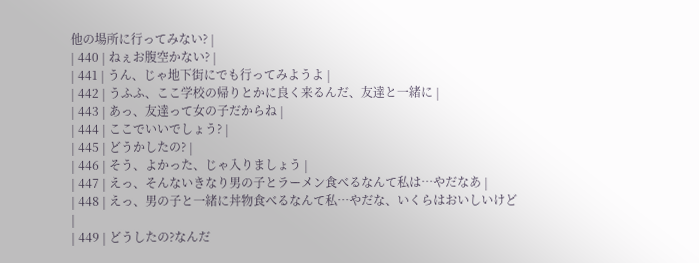他の場所に行ってみない? |
| 440 | ねぇお腹空かない? |
| 441 | うん、じゃ地下街にでも行ってみようよ |
| 442 | うふふ、ここ学校の帰りとかに良く来るんだ、友達と一緒に |
| 443 | あっ、友達って女の子だからね |
| 444 | ここでいいでしょう? |
| 445 | どうかしたの? |
| 446 | そう、よかった、じゃ入りましょう |
| 447 | えっ、そんないきなり男の子とラーメン食べるなんて私は…やだなあ |
| 448 | えっ、男の子と一緒に丼物食べるなんて私…やだな、いくらはおいしいけど |
| 449 | どうしたの?なんだ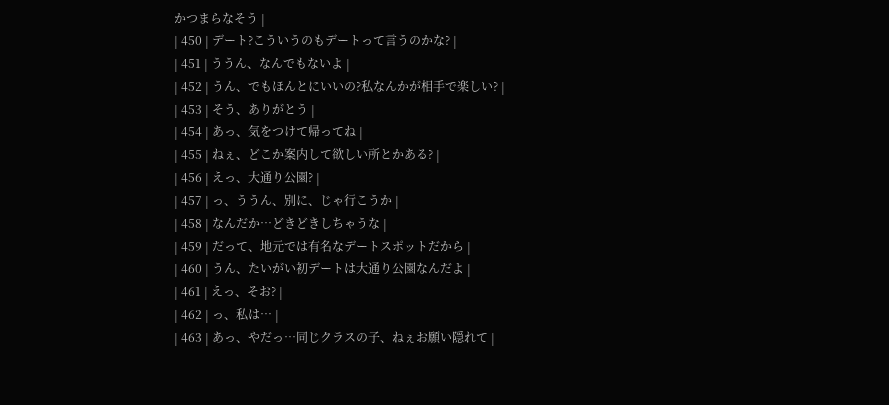かつまらなそう |
| 450 | デート?こういうのもデートって言うのかな? |
| 451 | ううん、なんでもないよ |
| 452 | うん、でもほんとにいいの?私なんかが相手で楽しい? |
| 453 | そう、ありがとう |
| 454 | あっ、気をつけて帰ってね |
| 455 | ねぇ、どこか案内して欲しい所とかある? |
| 456 | えっ、大通り公園? |
| 457 | っ、ううん、別に、じゃ行こうか |
| 458 | なんだか…どきどきしちゃうな |
| 459 | だって、地元では有名なデートスポットだから |
| 460 | うん、たいがい初デートは大通り公園なんだよ |
| 461 | えっ、そお? |
| 462 | っ、私は… |
| 463 | あっ、やだっ…同じクラスの子、ねぇお願い隠れて |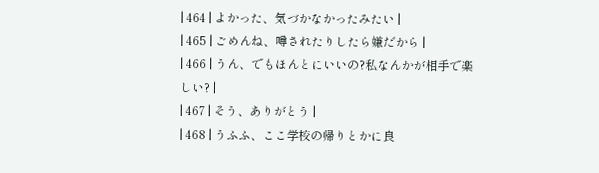| 464 | よかった、気づかなかったみたい |
| 465 | ごめんね、噂されたりしたら嫌だから |
| 466 | うん、でもほんとにいいの?私なんかが相手で楽しい? |
| 467 | そう、ありがとう |
| 468 | うふふ、ここ学校の帰りとかに良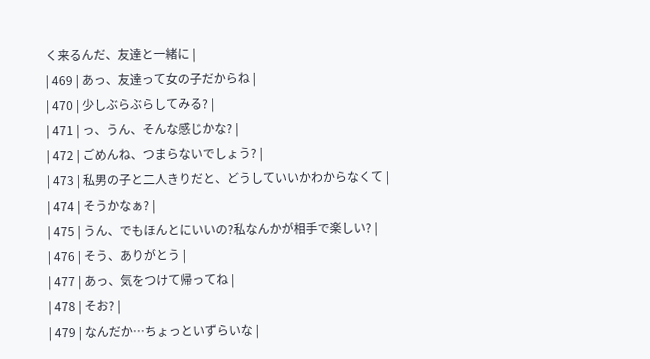く来るんだ、友達と一緒に |
| 469 | あっ、友達って女の子だからね |
| 470 | 少しぶらぶらしてみる? |
| 471 | っ、うん、そんな感じかな? |
| 472 | ごめんね、つまらないでしょう? |
| 473 | 私男の子と二人きりだと、どうしていいかわからなくて |
| 474 | そうかなぁ? |
| 475 | うん、でもほんとにいいの?私なんかが相手で楽しい? |
| 476 | そう、ありがとう |
| 477 | あっ、気をつけて帰ってね |
| 478 | そお? |
| 479 | なんだか…ちょっといずらいな |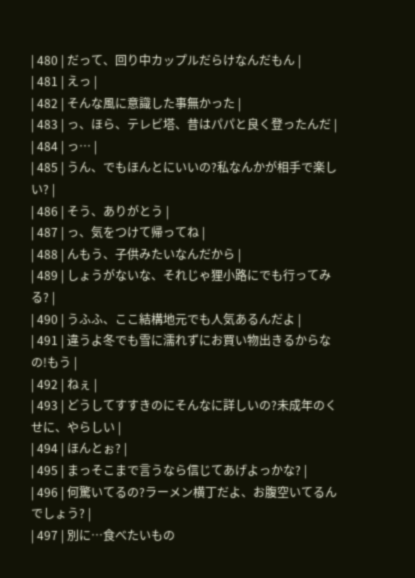| 480 | だって、回り中カップルだらけなんだもん |
| 481 | えっ |
| 482 | そんな風に意識した事無かった |
| 483 | っ、ほら、テレビ塔、昔はパパと良く登ったんだ |
| 484 | っ… |
| 485 | うん、でもほんとにいいの?私なんかが相手で楽しい? |
| 486 | そう、ありがとう |
| 487 | っ、気をつけて帰ってね |
| 488 | んもう、子供みたいなんだから |
| 489 | しょうがないな、それじゃ狸小路にでも行ってみる? |
| 490 | うふふ、ここ結構地元でも人気あるんだよ |
| 491 | 違うよ冬でも雪に濡れずにお買い物出きるからなの!もう |
| 492 | ねぇ |
| 493 | どうしてすすきのにそんなに詳しいの?未成年のくせに、やらしい |
| 494 | ほんとぉ? |
| 495 | まっそこまで言うなら信じてあげよっかな? |
| 496 | 何驚いてるの?ラーメン横丁だよ、お腹空いてるんでしょう? |
| 497 | 別に…食べたいもの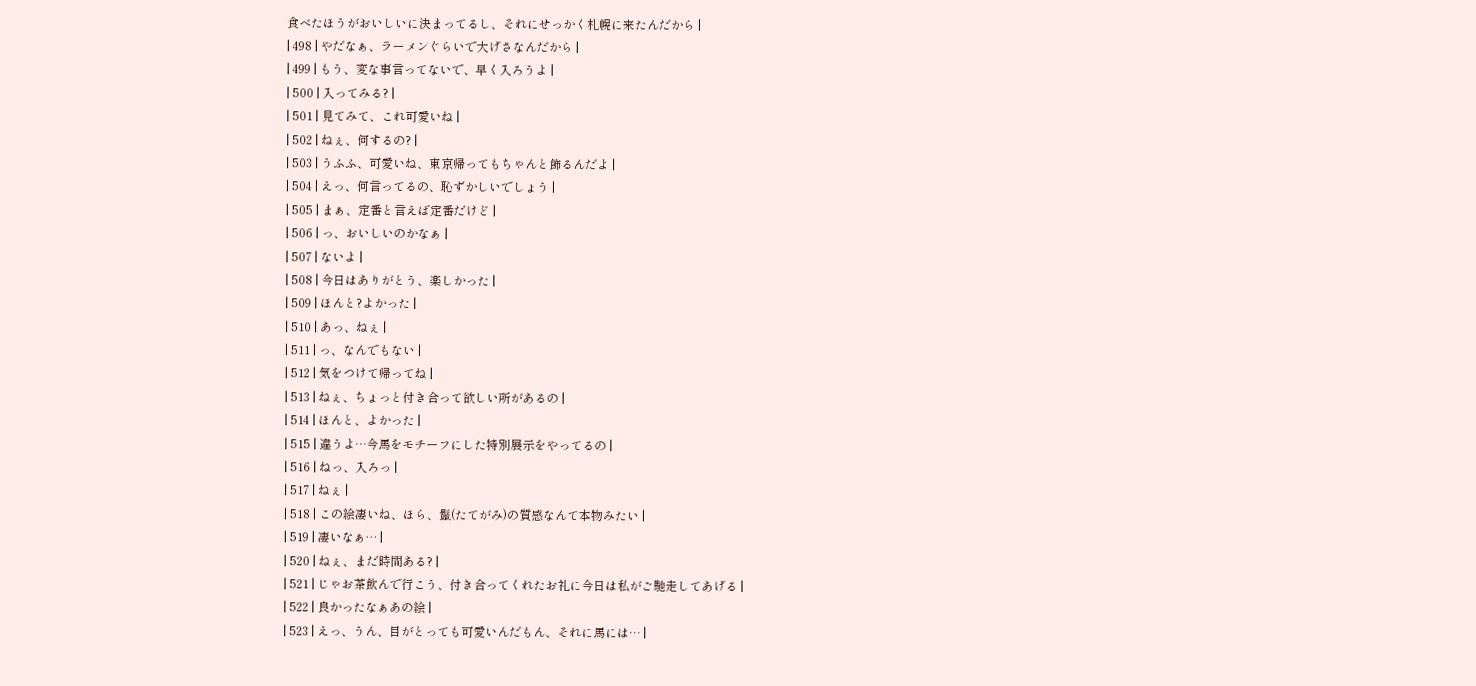食べたほうがおいしいに決まってるし、それにせっかく札幌に来たんだから |
| 498 | やだなぁ、ラーメンぐらいで大げさなんだから |
| 499 | もう、変な事言ってないで、早く入ろうよ |
| 500 | 入ってみる? |
| 501 | 見てみて、これ可愛いね |
| 502 | ねぇ、何するの? |
| 503 | うふふ、可愛いね、東京帰ってもちゃんと飾るんだよ |
| 504 | えっ、何言ってるの、恥ずかしいでしょう |
| 505 | まぁ、定番と言えば定番だけど |
| 506 | っ、おいしいのかなぁ |
| 507 | ないよ |
| 508 | 今日はありがとう、楽しかった |
| 509 | ほんと?よかった |
| 510 | あっ、ねぇ |
| 511 | っ、なんでもない |
| 512 | 気をつけて帰ってね |
| 513 | ねぇ、ちょっと付き合って欲しい所があるの |
| 514 | ほんと、よかった |
| 515 | 違うよ…今馬をモチーフにした特別展示をやってるの |
| 516 | ねっ、入ろっ |
| 517 | ねぇ |
| 518 | この絵凄いね、ほら、鬣(たてがみ)の質感なんて本物みたい |
| 519 | 凄いなぁ… |
| 520 | ねぇ、まだ時間ある? |
| 521 | じゃお茶飲んで行こう、付き合ってくれたお礼に今日は私がご馳走してあげる |
| 522 | 良かったなぁあの絵 |
| 523 | えっ、うん、目がとっても可愛いんだもん、それに馬には… |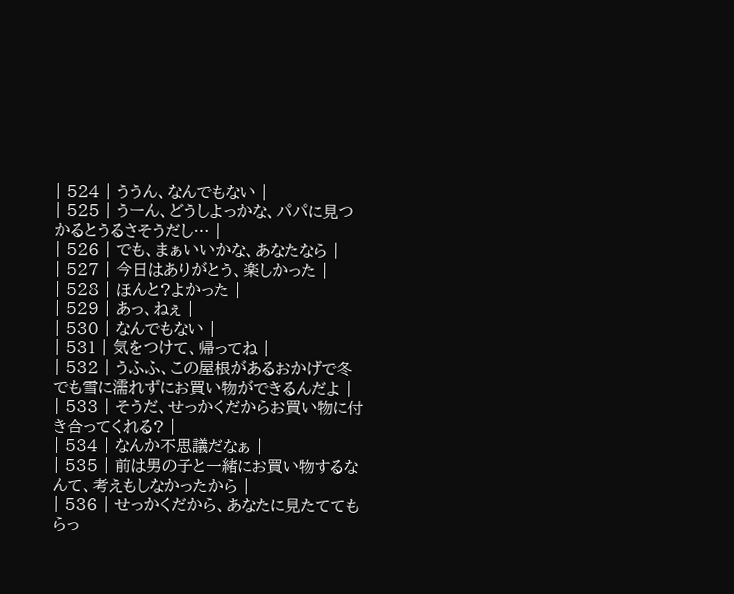| 524 | ううん、なんでもない |
| 525 | うーん、どうしよっかな、パパに見つかるとうるさそうだし… |
| 526 | でも、まぁいいかな、あなたなら |
| 527 | 今日はありがとう、楽しかった |
| 528 | ほんと?よかった |
| 529 | あっ、ねぇ |
| 530 | なんでもない |
| 531 | 気をつけて、帰ってね |
| 532 | うふふ、この屋根があるおかげで冬でも雪に濡れずにお買い物ができるんだよ |
| 533 | そうだ、せっかくだからお買い物に付き合ってくれる? |
| 534 | なんか不思議だなぁ |
| 535 | 前は男の子と一緒にお買い物するなんて、考えもしなかったから |
| 536 | せっかくだから、あなたに見たててもらっ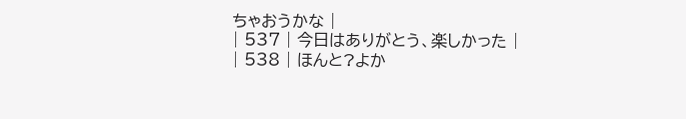ちゃおうかな |
| 537 | 今日はありがとう、楽しかった |
| 538 | ほんと?よか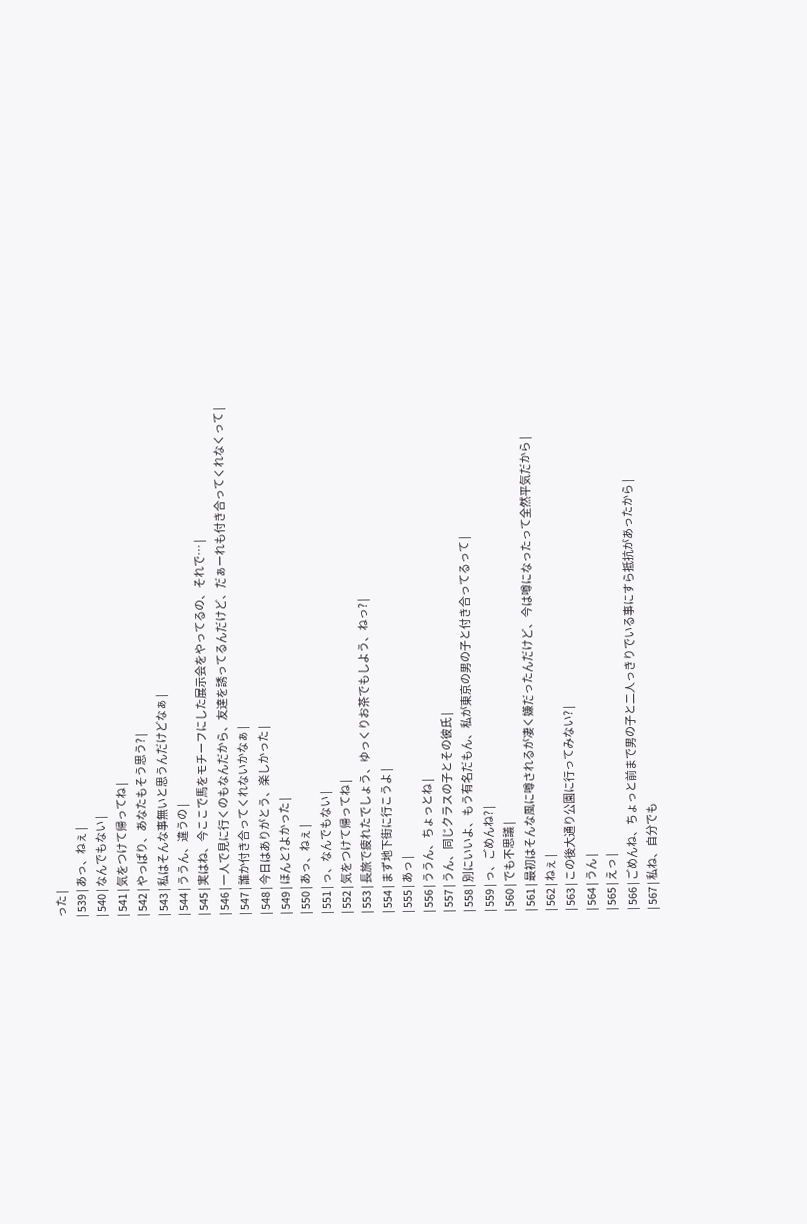った |
| 539 | あっ、ねぇ |
| 540 | なんでもない |
| 541 | 気をつけて帰ってね |
| 542 | やっぱり、あなたもそう思う? |
| 543 | 私はそんな事無いと思うんだけどなぁ |
| 544 | ううん、違うの |
| 545 | 実はね、今ここで馬をモチーフにした展示会をやってるの、それで… |
| 546 | 一人で見に行くのもなんだから、友達を誘ってるんだけど、だぁーれも付き合ってくれなくって |
| 547 | 誰か付き合ってくれないかなぁ |
| 548 | 今日はありがとう、楽しかった |
| 549 | ほんと?よかった |
| 550 | あっ、ねぇ |
| 551 | っ、なんでもない |
| 552 | 気をつけて帰ってね |
| 553 | 長旅で疲れたでしょう、ゆっくりお茶でもしよう、ねっ? |
| 554 | まず地下街に行こうよ |
| 555 | あっ |
| 556 | ううん、ちょっとね |
| 557 | うん、同じクラスの子とその彼氏 |
| 558 | 別にいいよ、もう有名だもん、私が東京の男の子と付き合ってるって |
| 559 | っ、ごめんね? |
| 560 | でも不思議 |
| 561 | 最初はそんな風に噂されるが凄く嫌だったんだけど、今は噂になったって全然平気だから |
| 562 | ねぇ |
| 563 | この後大通り公園に行ってみない? |
| 564 | うん |
| 565 | えっ |
| 566 | ごめんね、ちょっと前まで男の子と二人っきりでいる事にすら抵抗があったから |
| 567 | 私ね、自分でも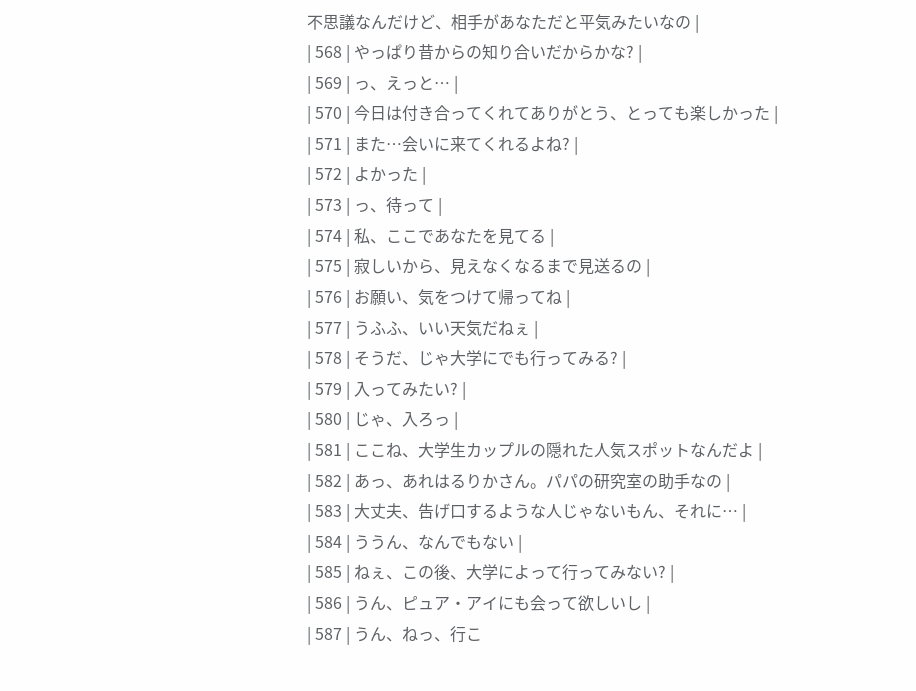不思議なんだけど、相手があなただと平気みたいなの |
| 568 | やっぱり昔からの知り合いだからかな? |
| 569 | っ、えっと… |
| 570 | 今日は付き合ってくれてありがとう、とっても楽しかった |
| 571 | また…会いに来てくれるよね? |
| 572 | よかった |
| 573 | っ、待って |
| 574 | 私、ここであなたを見てる |
| 575 | 寂しいから、見えなくなるまで見送るの |
| 576 | お願い、気をつけて帰ってね |
| 577 | うふふ、いい天気だねぇ |
| 578 | そうだ、じゃ大学にでも行ってみる? |
| 579 | 入ってみたい? |
| 580 | じゃ、入ろっ |
| 581 | ここね、大学生カップルの隠れた人気スポットなんだよ |
| 582 | あっ、あれはるりかさん。パパの研究室の助手なの |
| 583 | 大丈夫、告げ口するような人じゃないもん、それに… |
| 584 | ううん、なんでもない |
| 585 | ねぇ、この後、大学によって行ってみない? |
| 586 | うん、ピュア・アイにも会って欲しいし |
| 587 | うん、ねっ、行こ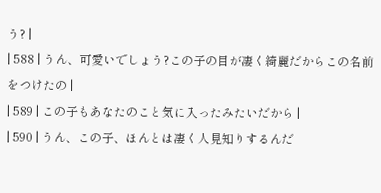う? |
| 588 | うん、可愛いでしょう?この子の目が凄く綺麗だからこの名前をつけたの |
| 589 | この子もあなたのこと気に入ったみたいだから |
| 590 | うん、この子、ほんとは凄く人見知りするんだ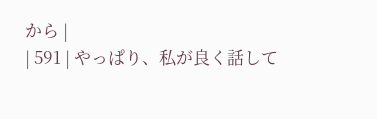から |
| 591 | やっぱり、私が良く話して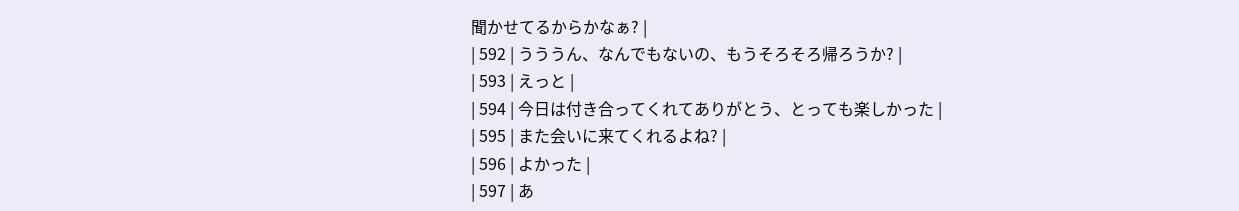聞かせてるからかなぁ? |
| 592 | うううん、なんでもないの、もうそろそろ帰ろうか? |
| 593 | えっと |
| 594 | 今日は付き合ってくれてありがとう、とっても楽しかった |
| 595 | また会いに来てくれるよね? |
| 596 | よかった |
| 597 | あ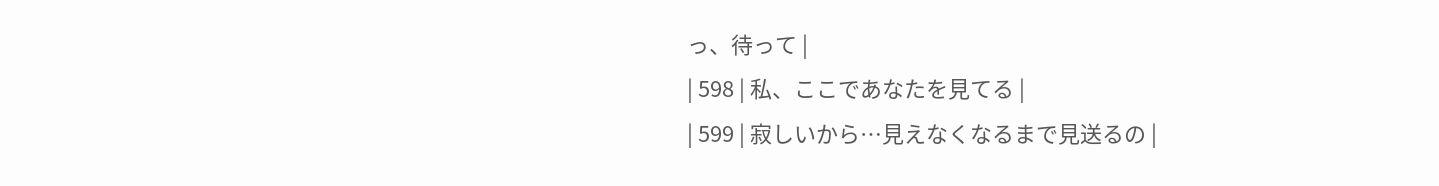っ、待って |
| 598 | 私、ここであなたを見てる |
| 599 | 寂しいから…見えなくなるまで見送るの |